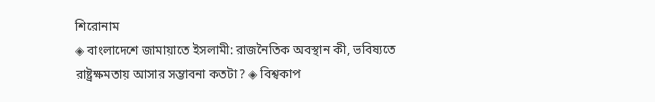শিরোনাম
◈ বাংলাদেশে জামায়াতে ইসলামী: রাজনৈতিক অবস্থান কী, ভবিষ্যতে রাষ্ট্রক্ষমতায় আসার সম্ভাবনা কতটা? ◈ বিশ্বকাপ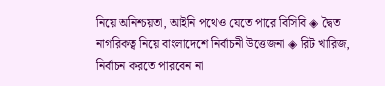নিয়ে অনিশ্চয়তা, আইনি পথেও যেতে পারে বিসিবি ◈ দ্বৈত নাগরিকত্ব নিয়ে বাংলাদেশে নির্বাচনী উত্তেজনা ◈ রিট খারিজ, নির্বাচন করতে পারবেন না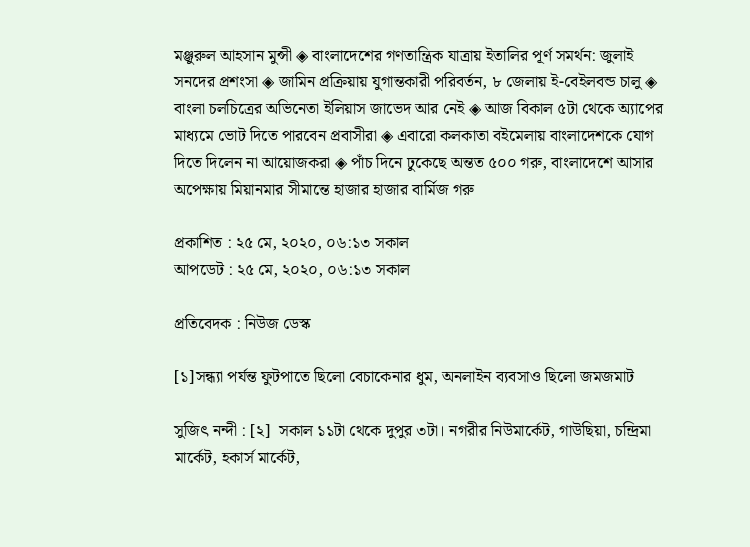মঞ্জুরুল আহসান মুন্সী ◈ বাংলাদেশের গণতান্ত্রিক যাত্রায় ইতালির পূর্ণ সমর্থন: জুলাই সনদের প্রশংসা ◈ জামিন প্রক্রিয়ায় যুগান্তকারী পরিবর্তন, ৮ জেলায় ই-বেইলবন্ড চালু ◈ বাংলা চলচিত্রের অভিনেতা ইলিয়াস জাভেদ আর নেই ◈ আজ বিকাল ৫টা থেকে অ্যাপের মাধ্যমে ভোট দিতে পারবেন প্রবাসীরা ◈ এবা‌রো কলকাতা বইমেলায় বাংলাদেশকে যোগ দিতে দিলেন না আয়োজকরা ◈ পাঁচ দিনে ঢুকেছে অন্তত ৫০০ গরু, বাংলাদেশে আসার অপেক্ষায় মিয়ানমার সীমান্তে হাজার হাজার বার্মিজ গরু

প্রকাশিত : ২৫ মে, ২০২০, ০৬:১৩ সকাল
আপডেট : ২৫ মে, ২০২০, ০৬:১৩ সকাল

প্রতিবেদক : নিউজ ডেস্ক

[১]সন্ধ্যা পর্যন্ত ফুটপাতে ছিলো বেচাকেনার ধুম, অনলাইন ব্যবসাও ছিলো জমজমাট

সুজিৎ নন্দী : [২]  সকাল ১১টা থেকে দুপুর ৩টা। নগরীর নিউমার্কেট, গাউছিয়া, চন্দ্রিমা মার্কেট, হকার্স মার্কেট,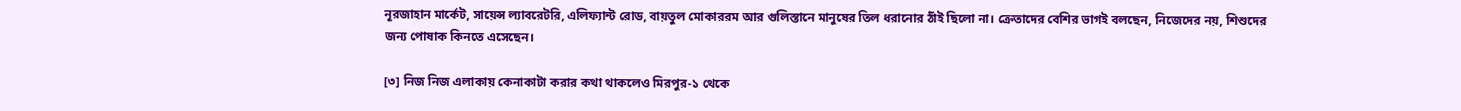নূরজাহান মার্কেট, সায়েন্স ল্যাবরেটরি, এলিফ্যান্ট রোড, বায়তুল মোকাররম আর গুলিস্তানে মানুষের তিল ধরানোর ঠাঁই ছিলো না। ক্রেতাদের বেশির ভাগই বলছেন, নিজেদের নয়, শিশুদের জন্য পোষাক কিনতে এসেছেন।

[৩] নিজ নিজ এলাকায় কেনাকাটা করার কথা থাকলেও মিরপুর-১ থেকে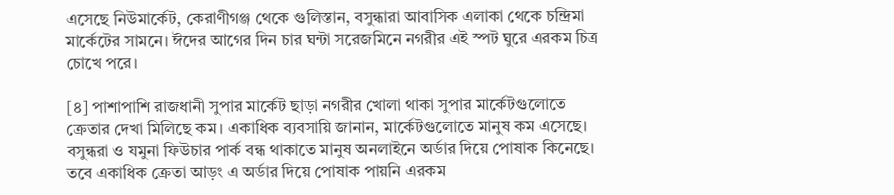এসেছে নিউমার্কেট, কেরাণীগঞ্জ থেকে গুলিস্তান, বসুন্ধারা আবাসিক এলাকা থেকে চন্দ্রিমা মার্কেটের সামনে। ঈদের আগের দিন চার ঘন্টা সরেজমিনে নগরীর এই স্পট ঘুরে এরকম চিত্র চোখে পরে।

[৪] পাশাপাশি রাজধানী সুপার মার্কেট ছাড়া নগরীর খোলা থাকা সুপার মার্কেটগুলোতে ক্রেতার দেখা মিলিছে কম। একাধিক ব্যবসায়ি জানান, মার্কেটগুলোতে মানুষ কম এসেছে। বসুন্ধরা ও যমুনা ফিউচার পার্ক বন্ধ থাকাতে মানুষ অনলাইনে অর্ডার দিয়ে পোষাক কিনেছে। তবে একাধিক ক্রেতা আড়ং এ অর্ডার দিয়ে পোষাক পায়নি এরকম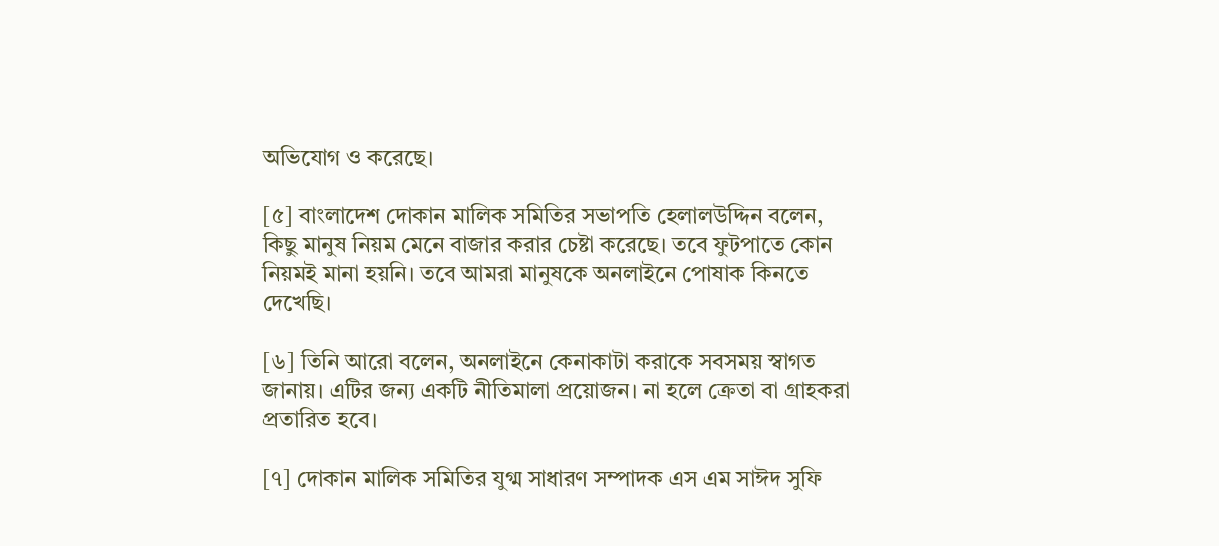অভিযোগ ও করেছে।

[৫] বাংলাদেশ দোকান মালিক সমিতির সভাপতি হেলালউদ্দিন বলেন, কিছু মানুষ নিয়ম মেনে বাজার করার চেষ্টা করেছে। তবে ফুটপাতে কোন নিয়মই মানা হয়নি। তবে আমরা মানুষকে অনলাইনে পোষাক কিনতে দেখেছি।

[৬] তিনি আরো বলেন, অনলাইনে কেনাকাটা করাকে সবসময় স্বাগত জানায়। এটির জন্য একটি নীতিমালা প্রয়োজন। না হলে ক্রেতা বা গ্রাহকরা প্রতারিত হবে।

[৭] দোকান মালিক সমিতির যুগ্ম সাধারণ সম্পাদক এস এম সাঈদ সুফি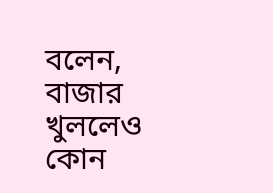বলেন, বাজার খুললেও কোন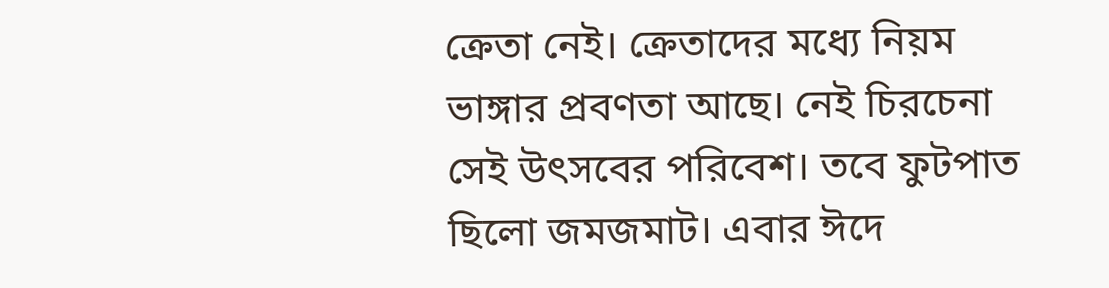ক্রেতা নেই। ক্রেতাদের মধ্যে নিয়ম ভাঙ্গার প্রবণতা আছে। নেই চিরচেনা সেই উৎসবের পরিবেশ। তবে ফুটপাত ছিলো জমজমাট। এবার ঈদে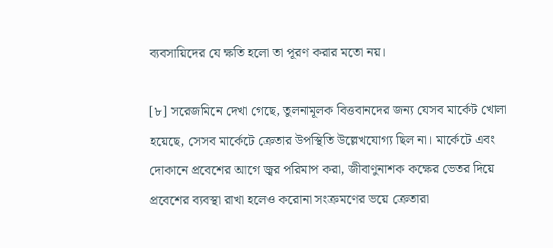ব্যবসায়িদের যে ক্ষতি হলো তা পূরণ করার মতো নয়।

[৮] সরেজমিনে দেখা গেছে, তুলনামূলক বিত্তবানদের জন্য যেসব মার্কেট খোলা হয়েছে, সেসব মার্কেটে ক্রেতার উপস্থিতি উল্লেখযোগ্য ছিল না। মার্কেটে এবং দোকানে প্রবেশের আগে জ্বর পরিমাপ করা, জীবাণুনাশক কক্ষের ভেতর দিয়ে প্রবেশের ব্যবস্থা রাখা হলেও করোনা সংক্রমণের ভয়ে ক্রেতারা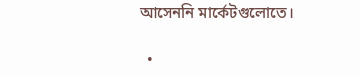আসেননি মার্কেটগুলোতে।

  •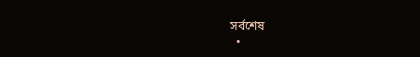সর্বশেষ
  •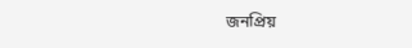জনপ্রিয়